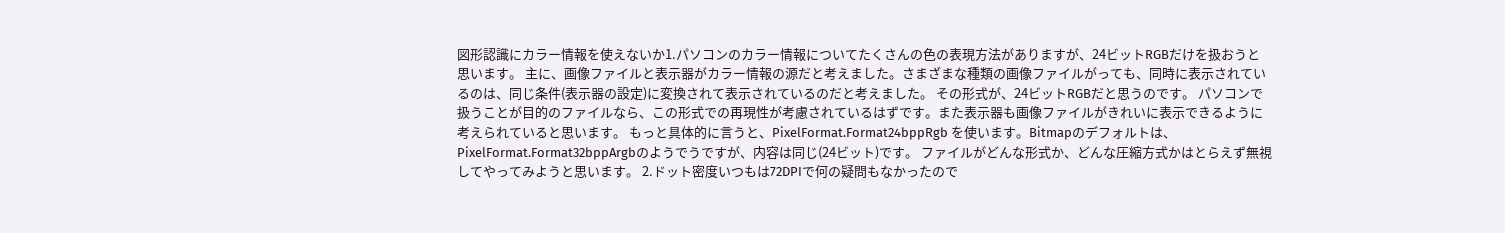図形認識にカラー情報を使えないか1.パソコンのカラー情報についてたくさんの色の表現方法がありますが、24ビットRGBだけを扱おうと思います。 主に、画像ファイルと表示器がカラー情報の源だと考えました。さまざまな種類の画像ファイルがっても、同時に表示されているのは、同じ条件(表示器の設定)に変換されて表示されているのだと考えました。 その形式が、24ビットRGBだと思うのです。 パソコンで扱うことが目的のファイルなら、この形式での再現性が考慮されているはずです。また表示器も画像ファイルがきれいに表示できるように考えられていると思います。 もっと具体的に言うと、PixelFormat.Format24bppRgb を使います。Bitmapのデフォルトは、PixelFormat.Format32bppArgbのようでうですが、内容は同じ(24ビット)です。 ファイルがどんな形式か、どんな圧縮方式かはとらえず無視してやってみようと思います。 2.ドット密度いつもは72DPIで何の疑問もなかったので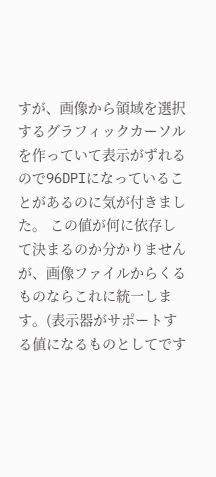すが、画像から領域を選択するグラフィックカーソルを作っていて表示がずれるので96DPIになっていることがあるのに気が付きました。 この値が何に依存して決まるのか分かりませんが、画像ファイルからくるものならこれに統一します。(表示器がサポートする値になるものとしてです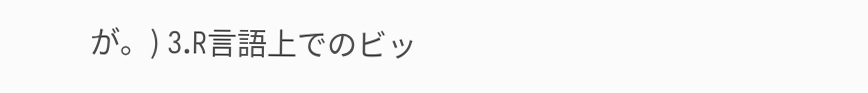が。) 3.R言語上でのビッ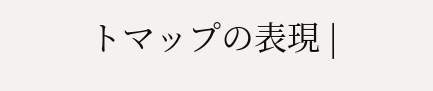トマップの表現 |